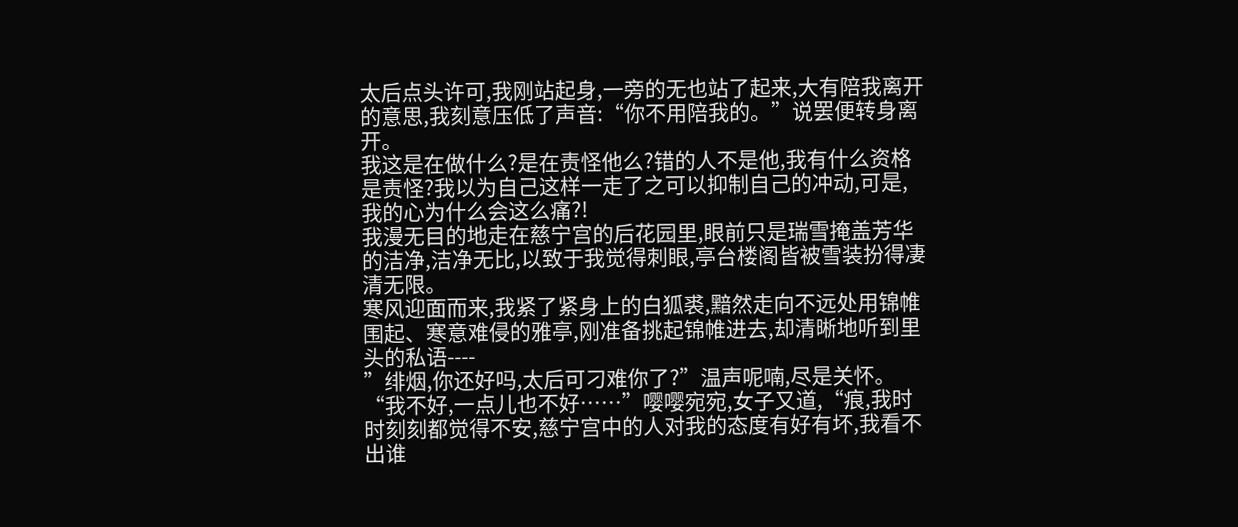太后点头许可,我刚站起身,一旁的无也站了起来,大有陪我离开的意思,我刻意压低了声音:“你不用陪我的。”说罢便转身离开。
我这是在做什么?是在责怪他么?错的人不是他,我有什么资格是责怪?我以为自己这样一走了之可以抑制自己的冲动,可是,我的心为什么会这么痛?!
我漫无目的地走在慈宁宫的后花园里,眼前只是瑞雪掩盖芳华的洁净,洁净无比,以致于我觉得刺眼,亭台楼阁皆被雪装扮得凄清无限。
寒风迎面而来,我紧了紧身上的白狐裘,黯然走向不远处用锦帷围起、寒意难侵的雅亭,刚准备挑起锦帷进去,却清晰地听到里头的私语----
”绯烟,你还好吗,太后可刁难你了?”温声呢喃,尽是关怀。
“我不好,一点儿也不好……”嘤嘤宛宛,女子又道,“痕,我时时刻刻都觉得不安,慈宁宫中的人对我的态度有好有坏,我看不出谁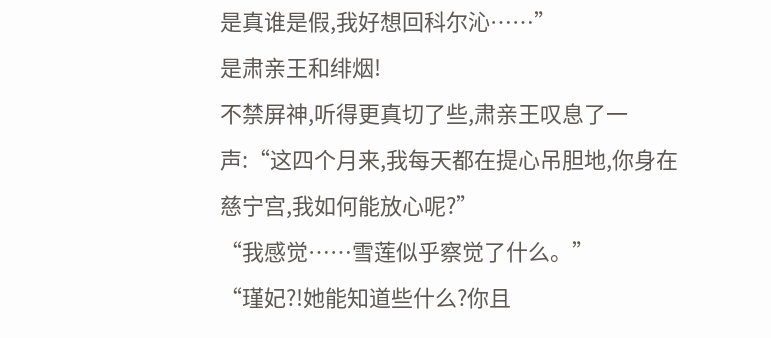是真谁是假,我好想回科尔沁……”
是肃亲王和绯烟!
不禁屏神,听得更真切了些,肃亲王叹息了一声:“这四个月来,我每天都在提心吊胆地,你身在慈宁宫,我如何能放心呢?”
“我感觉……雪莲似乎察觉了什么。”
“瑾妃?!她能知道些什么?你且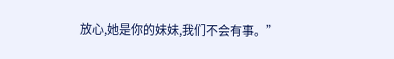放心,她是你的妹妹,我们不会有事。”